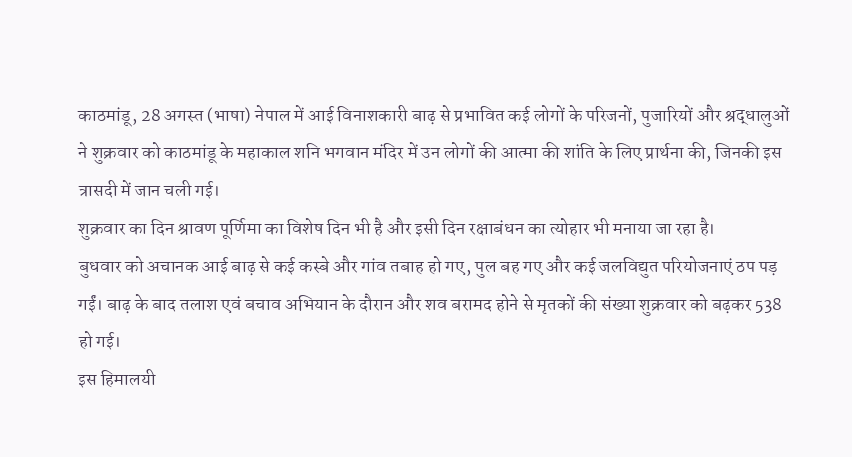काठमांडू, 28 अगस्त (भाषा) नेपाल में आई विनाशकारी बाढ़ से प्रभावित कई लोगों के परिजनों, पुजारियों और श्रद्धालुओं ने शुक्रवार को काठमांडू के महाकाल शनि भगवान मंदिर में उन लोगों की आत्मा की शांति के लिए प्रार्थना की, जिनकी इस त्रासदी में जान चली गई।
शुक्रवार का दिन श्रावण पूर्णिमा का विशेष दिन भी है और इसी दिन रक्षाबंधन का त्योहार भी मनाया जा रहा है।
बुधवार को अचानक आई बाढ़ से कई कस्बे और गांव तबाह हो गए, पुल बह गए और कई जलविद्युत परियोजनाएं ठप पड़ गईं। बाढ़ के बाद तलाश एवं बचाव अभियान के दौरान और शव बरामद होने से मृतकों की संख्या शुक्रवार को बढ़कर 538 हो गई।
इस हिमालयी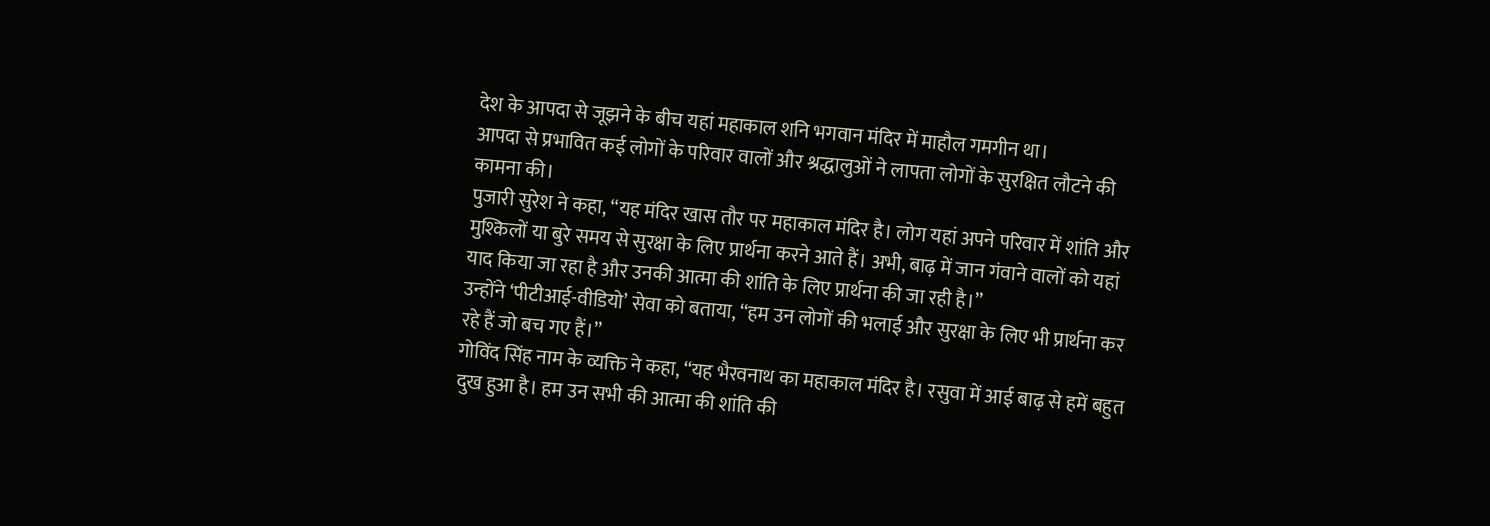देश के आपदा से जूझने के बीच यहां महाकाल शनि भगवान मंदिर में माहौल गमगीन था।
आपदा से प्रभावित कई लोगों के परिवार वालों और श्रद्धालुओं ने लापता लोगों के सुरक्षित लौटने की कामना की।
पुजारी सुरेश ने कहा, ‘‘यह मंदिर खास तौर पर महाकाल मंदिर है। लोग यहां अपने परिवार में शांति और मुश्किलों या बुरे समय से सुरक्षा के लिए प्रार्थना करने आते हैं। अभी, बाढ़ में जान गंवाने वालों को यहां याद किया जा रहा है और उनकी आत्मा की शांति के लिए प्रार्थना की जा रही है।’’
उन्होंने ‘पीटीआई-वीडियो’ सेवा को बताया, ‘‘हम उन लोगों की भलाई और सुरक्षा के लिए भी प्रार्थना कर रहे हैं जो बच गए हैं।’’
गोविंद सिंह नाम के व्यक्ति ने कहा, ‘‘यह भैरवनाथ का महाकाल मंदिर है। रसुवा में आई बाढ़ से हमें बहुत दुख हुआ है। हम उन सभी की आत्मा की शांति की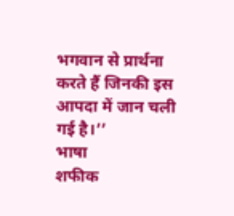भगवान से प्रार्थना करते हैं जिनकी इस आपदा में जान चली गई है।’’
भाषा
शफीक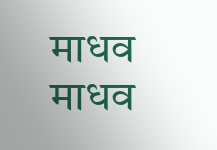माधव
माधव